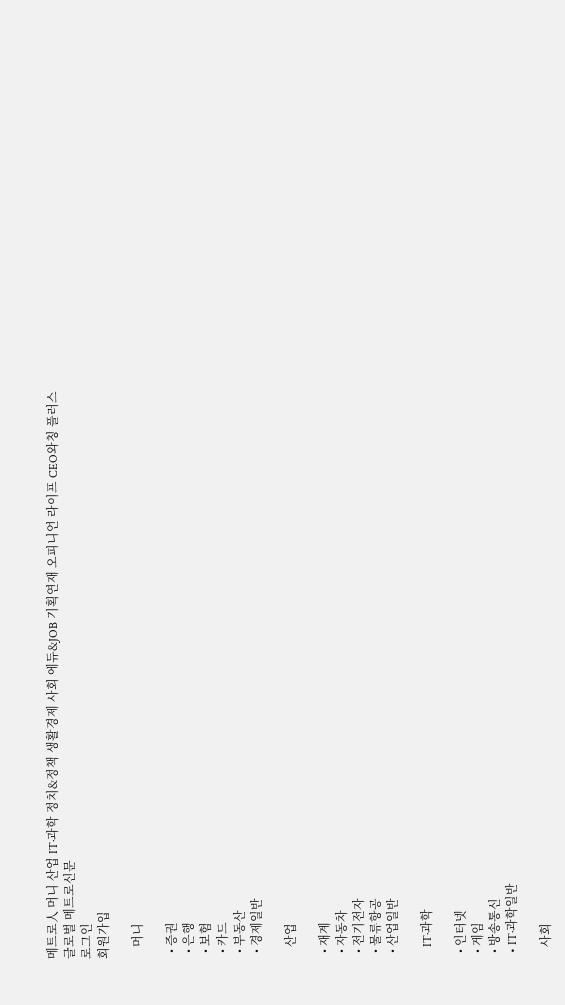메트로人 머니 산업 IT·과학 정치&정책 생활경제 사회 에듀&JOB 기획연재 오피니언 라이프 CEO와칭 플러스
글로벌 메트로신문
로그인
회원가입

    머니

  • 증권
  • 은행
  • 보험
  • 카드
  • 부동산
  • 경제일반

    산업

  • 재계
  • 자동차
  • 전기전자
  • 물류항공
  • 산업일반

    IT·과학

  • 인터넷
  • 게임
  • 방송통신
  • IT·과학일반

    사회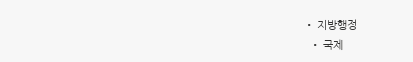• 지방행정
  • 국제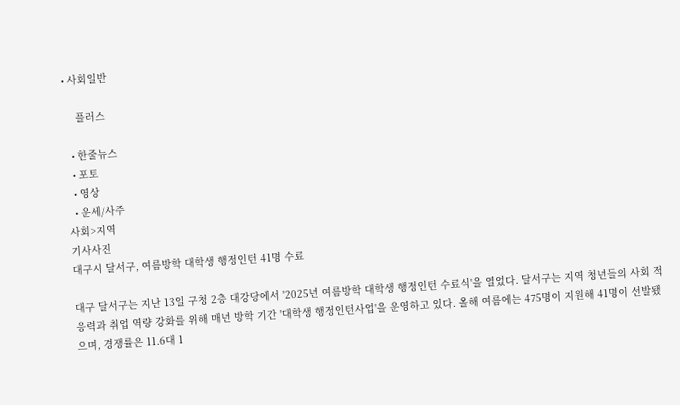• 사회일반

    플러스

  • 한줄뉴스
  • 포토
  • 영상
  • 운세/사주
사회>지역
기사사진
대구시 달서구, 여름방학 대학생 행정인턴 41명 수료

대구 달서구는 지난 13일 구청 2층 대강당에서 '2025년 여름방학 대학생 행정인턴 수료식'을 열었다. 달서구는 지역 청년들의 사회 적응력과 취업 역량 강화를 위해 매년 방학 기간 '대학생 행정인턴사업'을 운영하고 있다. 올해 여름에는 475명이 지원해 41명이 선발됐으며, 경쟁률은 11.6대 1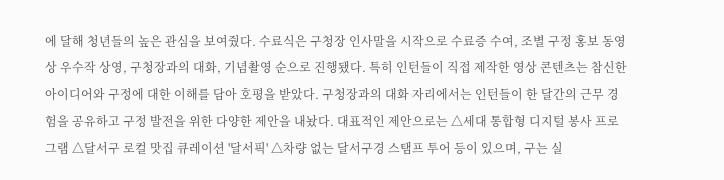에 달해 청년들의 높은 관심을 보여줬다. 수료식은 구청장 인사말을 시작으로 수료증 수여, 조별 구정 홍보 동영상 우수작 상영, 구청장과의 대화, 기념촬영 순으로 진행됐다. 특히 인턴들이 직접 제작한 영상 콘텐츠는 참신한 아이디어와 구정에 대한 이해를 담아 호평을 받았다. 구청장과의 대화 자리에서는 인턴들이 한 달간의 근무 경험을 공유하고 구정 발전을 위한 다양한 제안을 내놨다. 대표적인 제안으로는 △세대 통합형 디지털 봉사 프로그램 △달서구 로컬 맛집 큐레이션 '달서픽' △차량 없는 달서구경 스탬프 투어 등이 있으며, 구는 실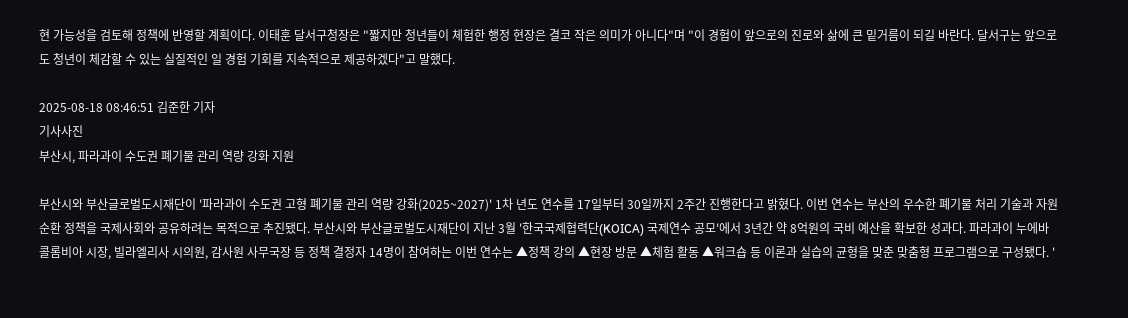현 가능성을 검토해 정책에 반영할 계획이다. 이태훈 달서구청장은 "짧지만 청년들이 체험한 행정 현장은 결코 작은 의미가 아니다"며 "이 경험이 앞으로의 진로와 삶에 큰 밑거름이 되길 바란다. 달서구는 앞으로도 청년이 체감할 수 있는 실질적인 일 경험 기회를 지속적으로 제공하겠다"고 말했다.

2025-08-18 08:46:51 김준한 기자
기사사진
부산시, 파라과이 수도권 폐기물 관리 역량 강화 지원

부산시와 부산글로벌도시재단이 '파라과이 수도권 고형 폐기물 관리 역량 강화(2025~2027)' 1차 년도 연수를 17일부터 30일까지 2주간 진행한다고 밝혔다. 이번 연수는 부산의 우수한 폐기물 처리 기술과 자원 순환 정책을 국제사회와 공유하려는 목적으로 추진됐다. 부산시와 부산글로벌도시재단이 지난 3월 '한국국제협력단(KOICA) 국제연수 공모'에서 3년간 약 8억원의 국비 예산을 확보한 성과다. 파라과이 누에바 콜롬비아 시장, 빌라엘리사 시의원, 감사원 사무국장 등 정책 결정자 14명이 참여하는 이번 연수는 ▲정책 강의 ▲현장 방문 ▲체험 활동 ▲워크숍 등 이론과 실습의 균형을 맞춘 맞춤형 프로그램으로 구성됐다. '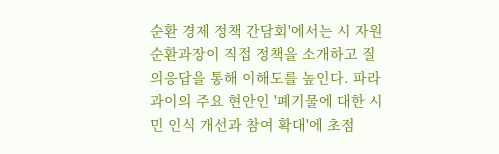순환 경제 정책 간담회'에서는 시 자원 순환과장이 직접 정책을 소개하고 질의응답을 통해 이해도를 높인다. 파라과이의 주요 현안인 '폐기물에 대한 시민 인식 개선과 참여 확대'에 초점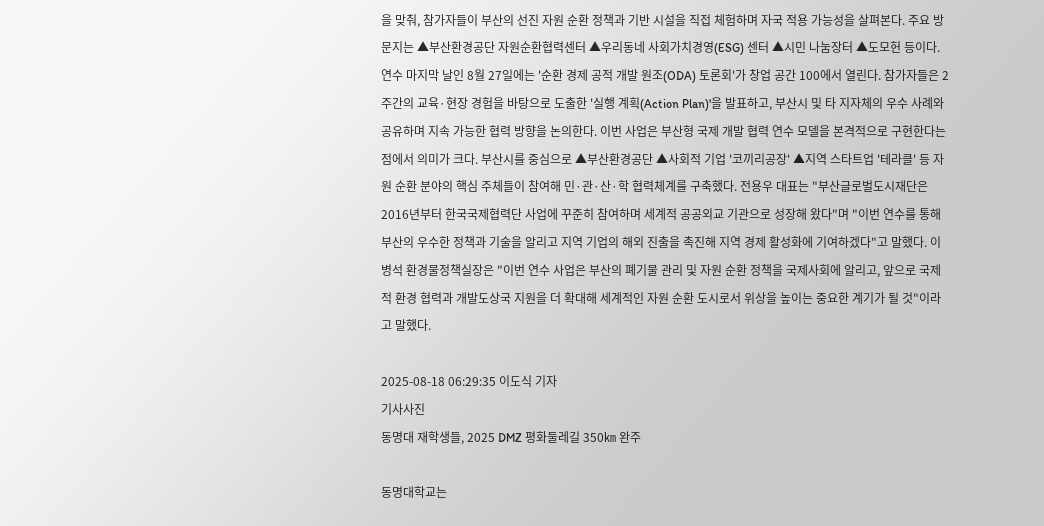을 맞춰, 참가자들이 부산의 선진 자원 순환 정책과 기반 시설을 직접 체험하며 자국 적용 가능성을 살펴본다. 주요 방문지는 ▲부산환경공단 자원순환협력센터 ▲우리동네 사회가치경영(ESG) 센터 ▲시민 나눔장터 ▲도모헌 등이다. 연수 마지막 날인 8월 27일에는 '순환 경제 공적 개발 원조(ODA) 토론회'가 창업 공간 100에서 열린다. 참가자들은 2주간의 교육·현장 경험을 바탕으로 도출한 '실행 계획(Action Plan)'을 발표하고, 부산시 및 타 지자체의 우수 사례와 공유하며 지속 가능한 협력 방향을 논의한다. 이번 사업은 부산형 국제 개발 협력 연수 모델을 본격적으로 구현한다는 점에서 의미가 크다. 부산시를 중심으로 ▲부산환경공단 ▲사회적 기업 '코끼리공장' ▲지역 스타트업 '테라클' 등 자원 순환 분야의 핵심 주체들이 참여해 민·관·산·학 협력체계를 구축했다. 전용우 대표는 "부산글로벌도시재단은 2016년부터 한국국제협력단 사업에 꾸준히 참여하며 세계적 공공외교 기관으로 성장해 왔다"며 "이번 연수를 통해 부산의 우수한 정책과 기술을 알리고 지역 기업의 해외 진출을 촉진해 지역 경제 활성화에 기여하겠다"고 말했다. 이병석 환경물정책실장은 "이번 연수 사업은 부산의 폐기물 관리 및 자원 순환 정책을 국제사회에 알리고, 앞으로 국제적 환경 협력과 개발도상국 지원을 더 확대해 세계적인 자원 순환 도시로서 위상을 높이는 중요한 계기가 될 것"이라고 말했다.

2025-08-18 06:29:35 이도식 기자
기사사진
동명대 재학생들, 2025 DMZ 평화둘레길 350㎞ 완주

동명대학교는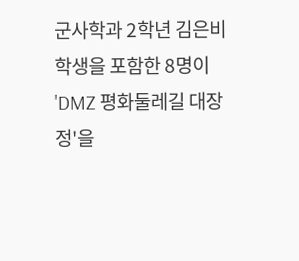군사학과 2학년 김은비 학생을 포함한 8명이 'DMZ 평화둘레길 대장정'을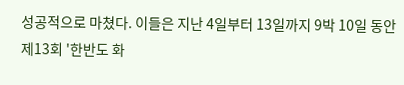성공적으로 마쳤다. 이들은 지난 4일부터 13일까지 9박 10일 동안 제13회 '한반도 화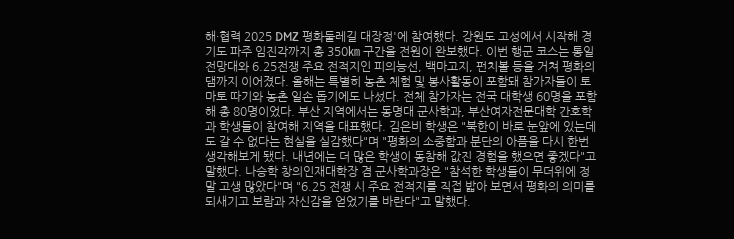해·협력 2025 DMZ 평화둘레길 대장정'에 참여했다. 강원도 고성에서 시작해 경기도 파주 임진각까지 총 350㎞ 구간을 전원이 완보했다. 이번 행군 코스는 통일전망대와 6.25전쟁 주요 전적지인 피의능선, 백마고지, 펀치볼 등을 거쳐 평화의 댐까지 이어졌다. 올해는 특별히 농촌 체험 및 봉사활동이 포함돼 참가자들이 토마토 따기와 농촌 일손 돕기에도 나섰다. 전체 참가자는 전국 대학생 60명을 포함해 총 80명이었다. 부산 지역에서는 동명대 군사학과, 부산여자전문대학 간호학과 학생들이 참여해 지역을 대표했다. 김은비 학생은 "북한이 바로 눈앞에 있는데도 갈 수 없다는 현실을 실감했다"며 "평화의 소중함과 분단의 아픔을 다시 한번 생각해보게 됐다. 내년에는 더 많은 학생이 동참해 값진 경험을 했으면 좋겠다"고 말했다. 나승학 창의인재대학장 겸 군사학과장은 "참석한 학생들이 무더위에 정말 고생 많았다"며 "6.25 전쟁 시 주요 전적지를 직접 밟아 보면서 평화의 의미를 되새기고 보람과 자신감을 얻었기를 바란다"고 말했다.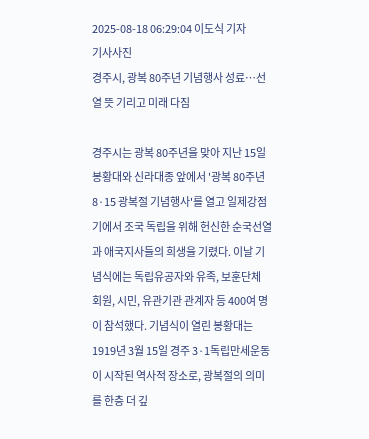2025-08-18 06:29:04 이도식 기자
기사사진
경주시, 광복 80주년 기념행사 성료…선열 뜻 기리고 미래 다짐

경주시는 광복 80주년을 맞아 지난 15일 봉황대와 신라대종 앞에서 '광복 80주년 8·15 광복절 기념행사'를 열고 일제강점기에서 조국 독립을 위해 헌신한 순국선열과 애국지사들의 희생을 기렸다. 이날 기념식에는 독립유공자와 유족, 보훈단체 회원, 시민, 유관기관 관계자 등 400여 명이 참석했다. 기념식이 열린 봉황대는 1919년 3월 15일 경주 3·1독립만세운동이 시작된 역사적 장소로, 광복절의 의미를 한층 더 깊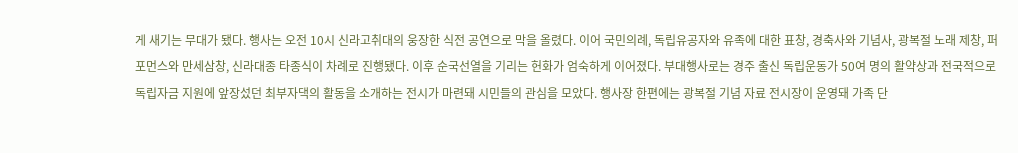게 새기는 무대가 됐다. 행사는 오전 10시 신라고취대의 웅장한 식전 공연으로 막을 올렸다. 이어 국민의례, 독립유공자와 유족에 대한 표창, 경축사와 기념사, 광복절 노래 제창, 퍼포먼스와 만세삼창, 신라대종 타종식이 차례로 진행됐다. 이후 순국선열을 기리는 헌화가 엄숙하게 이어졌다. 부대행사로는 경주 출신 독립운동가 50여 명의 활약상과 전국적으로 독립자금 지원에 앞장섰던 최부자댁의 활동을 소개하는 전시가 마련돼 시민들의 관심을 모았다. 행사장 한편에는 광복절 기념 자료 전시장이 운영돼 가족 단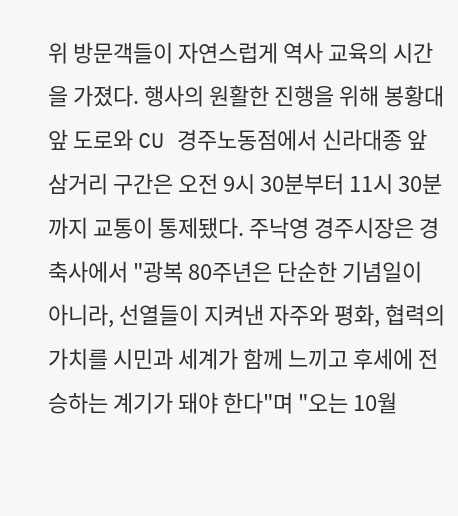위 방문객들이 자연스럽게 역사 교육의 시간을 가졌다. 행사의 원활한 진행을 위해 봉황대 앞 도로와 CU 경주노동점에서 신라대종 앞 삼거리 구간은 오전 9시 30분부터 11시 30분까지 교통이 통제됐다. 주낙영 경주시장은 경축사에서 "광복 80주년은 단순한 기념일이 아니라, 선열들이 지켜낸 자주와 평화, 협력의 가치를 시민과 세계가 함께 느끼고 후세에 전승하는 계기가 돼야 한다"며 "오는 10월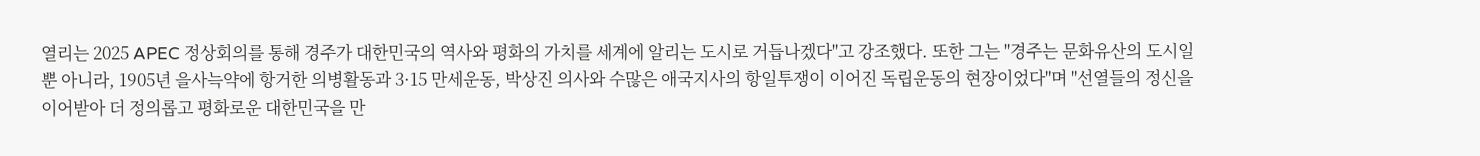열리는 2025 APEC 정상회의를 통해 경주가 대한민국의 역사와 평화의 가치를 세계에 알리는 도시로 거듭나겠다"고 강조했다. 또한 그는 "경주는 문화유산의 도시일 뿐 아니라, 1905년 을사늑약에 항거한 의병활동과 3·15 만세운동, 박상진 의사와 수많은 애국지사의 항일투쟁이 이어진 독립운동의 현장이었다"며 "선열들의 정신을 이어받아 더 정의롭고 평화로운 대한민국을 만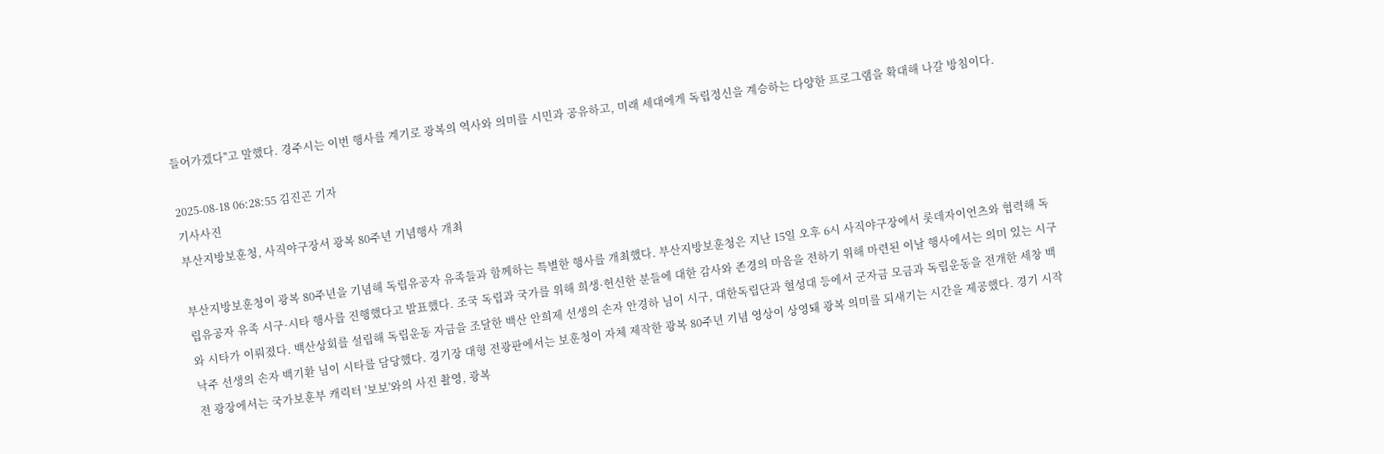들어가겠다"고 말했다. 경주시는 이번 행사를 계기로 광복의 역사와 의미를 시민과 공유하고, 미래 세대에게 독립정신을 계승하는 다양한 프로그램을 확대해 나갈 방침이다.

2025-08-18 06:28:55 김진곤 기자
기사사진
부산지방보훈청, 사직야구장서 광복 80주년 기념행사 개최

부산지방보훈청이 광복 80주년을 기념해 독립유공자 유족들과 함께하는 특별한 행사를 개최했다. 부산지방보훈청은 지난 15일 오후 6시 사직야구장에서 롯데자이언츠와 협력해 독립유공자 유족 시구·시타 행사를 진행했다고 발표했다. 조국 독립과 국가를 위해 희생·헌신한 분들에 대한 감사와 존경의 마음을 전하기 위해 마련된 이날 행사에서는 의미 있는 시구와 시타가 이뤄졌다. 백산상회를 설립해 독립운동 자금을 조달한 백산 안희제 선생의 손자 안경하 님이 시구, 대한독립단과 혈성대 등에서 군자금 모금과 독립운동을 전개한 세창 백낙주 선생의 손자 백기환 님이 시타를 담당했다. 경기장 대형 전광판에서는 보훈청이 자체 제작한 광복 80주년 기념 영상이 상영돼 광복 의미를 되새기는 시간을 제공했다. 경기 시작 전 광장에서는 국가보훈부 캐릭터 '보보'와의 사진 촬영, 광복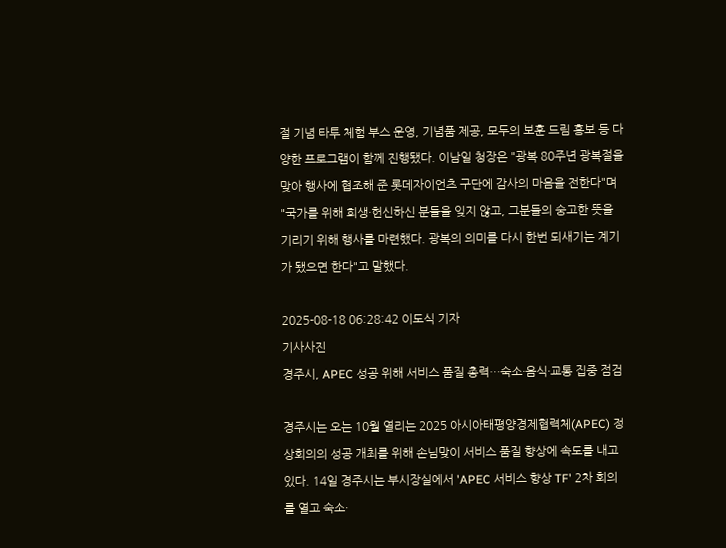절 기념 타투 체험 부스 운영, 기념품 제공, 모두의 보훈 드림 홍보 등 다양한 프로그램이 함께 진행됐다. 이남일 청장은 "광복 80주년 광복절을 맞아 행사에 협조해 준 롯데자이언츠 구단에 감사의 마음을 전한다"며 "국가를 위해 희생·헌신하신 분들을 잊지 않고, 그분들의 숭고한 뜻을 기리기 위해 행사를 마련했다. 광복의 의미를 다시 한번 되새기는 계기가 됐으면 한다"고 말했다.

2025-08-18 06:28:42 이도식 기자
기사사진
경주시, APEC 성공 위해 서비스 품질 총력…숙소·음식·교통 집중 점검

경주시는 오는 10월 열리는 2025 아시아태평양경제협력체(APEC) 정상회의의 성공 개최를 위해 손님맞이 서비스 품질 향상에 속도를 내고 있다. 14일 경주시는 부시장실에서 'APEC 서비스 향상 TF' 2차 회의를 열고 숙소·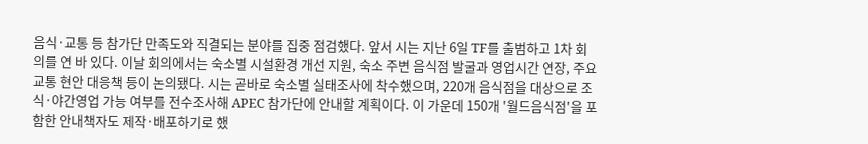음식·교통 등 참가단 만족도와 직결되는 분야를 집중 점검했다. 앞서 시는 지난 6일 TF를 출범하고 1차 회의를 연 바 있다. 이날 회의에서는 숙소별 시설환경 개선 지원, 숙소 주변 음식점 발굴과 영업시간 연장, 주요 교통 현안 대응책 등이 논의됐다. 시는 곧바로 숙소별 실태조사에 착수했으며, 220개 음식점을 대상으로 조식·야간영업 가능 여부를 전수조사해 APEC 참가단에 안내할 계획이다. 이 가운데 150개 '월드음식점'을 포함한 안내책자도 제작·배포하기로 했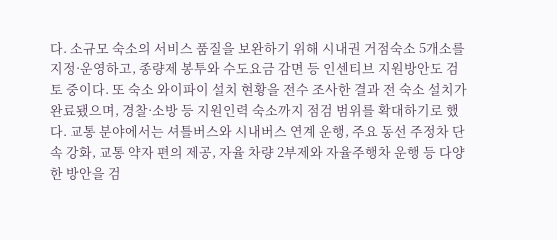다. 소규모 숙소의 서비스 품질을 보완하기 위해 시내권 거점숙소 5개소를 지정·운영하고, 종량제 봉투와 수도요금 감면 등 인센티브 지원방안도 검토 중이다. 또 숙소 와이파이 설치 현황을 전수 조사한 결과 전 숙소 설치가 완료됐으며, 경찰·소방 등 지원인력 숙소까지 점검 범위를 확대하기로 했다. 교통 분야에서는 셔틀버스와 시내버스 연계 운행, 주요 동선 주정차 단속 강화, 교통 약자 편의 제공, 자율 차량 2부제와 자율주행차 운행 등 다양한 방안을 검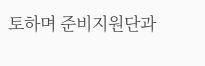토하며 준비지원단과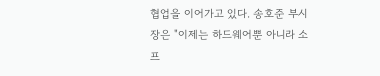협업을 이어가고 있다. 송호준 부시장은 "이제는 하드웨어뿐 아니라 소프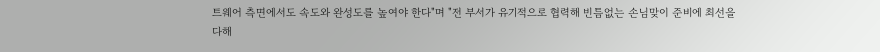트웨어 측면에서도 속도와 완성도를 높여야 한다"며 "전 부서가 유기적으로 협력해 빈틈없는 손님맞이 준비에 최선을 다해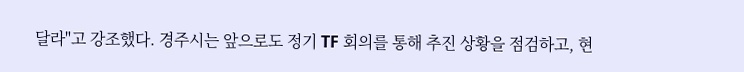달라"고 강조했다. 경주시는 앞으로도 정기 TF 회의를 통해 추진 상황을 점검하고, 현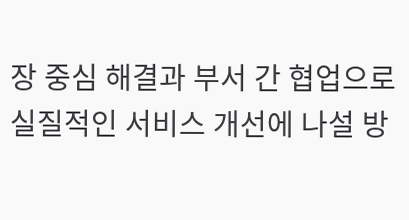장 중심 해결과 부서 간 협업으로 실질적인 서비스 개선에 나설 방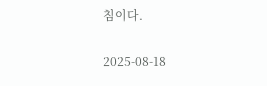침이다.

2025-08-18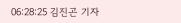06:28:25 김진곤 기자